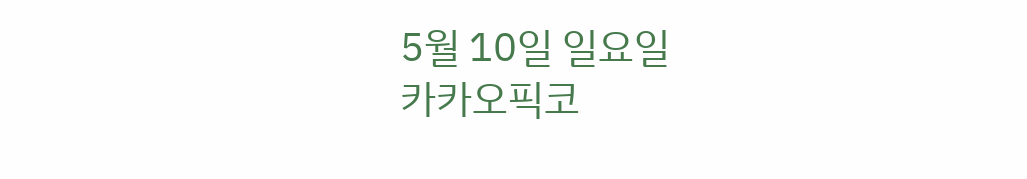5월 10일 일요일
카카오픽코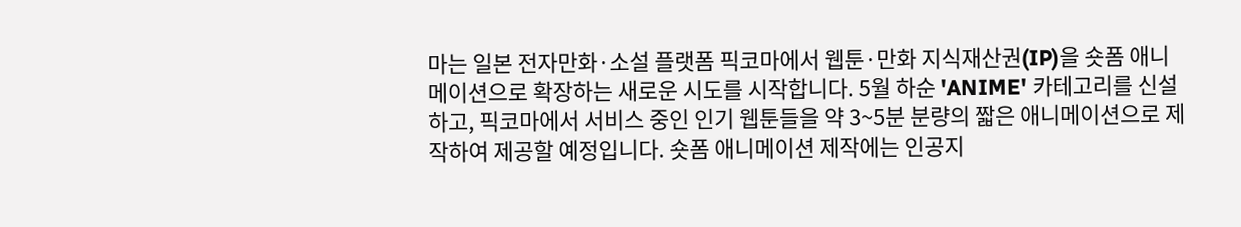마는 일본 전자만화·소설 플랫폼 픽코마에서 웹툰·만화 지식재산권(IP)을 숏폼 애니메이션으로 확장하는 새로운 시도를 시작합니다. 5월 하순 'ANIME' 카테고리를 신설하고, 픽코마에서 서비스 중인 인기 웹툰들을 약 3~5분 분량의 짧은 애니메이션으로 제작하여 제공할 예정입니다. 숏폼 애니메이션 제작에는 인공지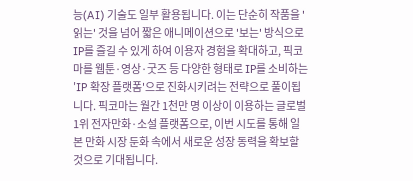능(AI) 기술도 일부 활용됩니다. 이는 단순히 작품을 '읽는' 것을 넘어 짧은 애니메이션으로 '보는' 방식으로 IP를 즐길 수 있게 하여 이용자 경험을 확대하고, 픽코마를 웹툰·영상·굿즈 등 다양한 형태로 IP를 소비하는 'IP 확장 플랫폼'으로 진화시키려는 전략으로 풀이됩니다. 픽코마는 월간 1천만 명 이상이 이용하는 글로벌 1위 전자만화·소설 플랫폼으로, 이번 시도를 통해 일본 만화 시장 둔화 속에서 새로운 성장 동력을 확보할 것으로 기대됩니다.